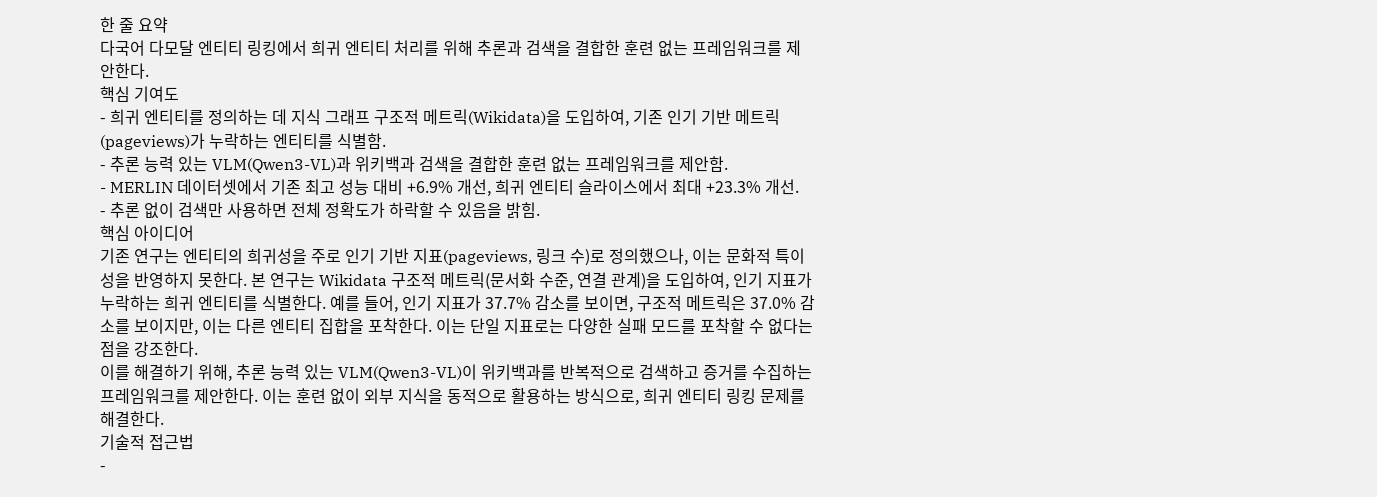한 줄 요약
다국어 다모달 엔티티 링킹에서 희귀 엔티티 처리를 위해 추론과 검색을 결합한 훈련 없는 프레임워크를 제안한다.
핵심 기여도
- 희귀 엔티티를 정의하는 데 지식 그래프 구조적 메트릭(Wikidata)을 도입하여, 기존 인기 기반 메트릭(pageviews)가 누락하는 엔티티를 식별함.
- 추론 능력 있는 VLM(Qwen3-VL)과 위키백과 검색을 결합한 훈련 없는 프레임워크를 제안함.
- MERLIN 데이터셋에서 기존 최고 성능 대비 +6.9% 개선, 희귀 엔티티 슬라이스에서 최대 +23.3% 개선.
- 추론 없이 검색만 사용하면 전체 정확도가 하락할 수 있음을 밝힘.
핵심 아이디어
기존 연구는 엔티티의 희귀성을 주로 인기 기반 지표(pageviews, 링크 수)로 정의했으나, 이는 문화적 특이성을 반영하지 못한다. 본 연구는 Wikidata 구조적 메트릭(문서화 수준, 연결 관계)을 도입하여, 인기 지표가 누락하는 희귀 엔티티를 식별한다. 예를 들어, 인기 지표가 37.7% 감소를 보이면, 구조적 메트릭은 37.0% 감소를 보이지만, 이는 다른 엔티티 집합을 포착한다. 이는 단일 지표로는 다양한 실패 모드를 포착할 수 없다는 점을 강조한다.
이를 해결하기 위해, 추론 능력 있는 VLM(Qwen3-VL)이 위키백과를 반복적으로 검색하고 증거를 수집하는 프레임워크를 제안한다. 이는 훈련 없이 외부 지식을 동적으로 활용하는 방식으로, 희귀 엔티티 링킹 문제를 해결한다.
기술적 접근법
-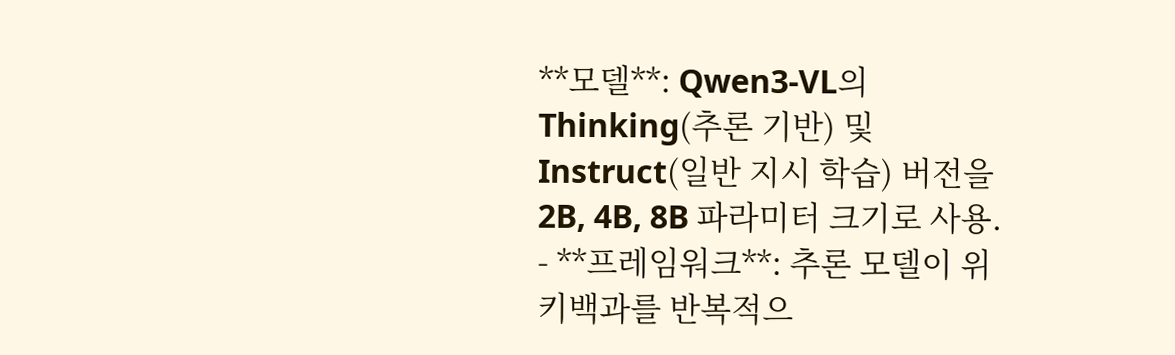**모델**: Qwen3-VL의 Thinking(추론 기반) 및 Instruct(일반 지시 학습) 버전을 2B, 4B, 8B 파라미터 크기로 사용.
- **프레임워크**: 추론 모델이 위키백과를 반복적으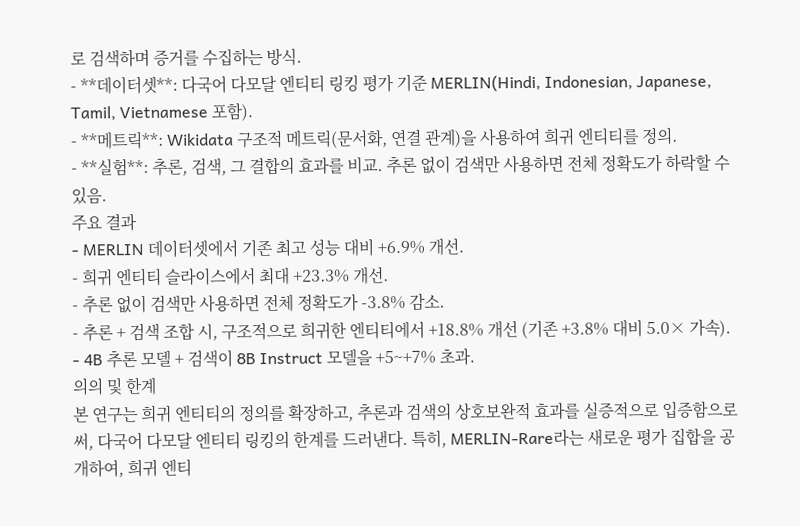로 검색하며 증거를 수집하는 방식.
- **데이터셋**: 다국어 다모달 엔티티 링킹 평가 기준 MERLIN(Hindi, Indonesian, Japanese, Tamil, Vietnamese 포함).
- **메트릭**: Wikidata 구조적 메트릭(문서화, 연결 관계)을 사용하여 희귀 엔티티를 정의.
- **실험**: 추론, 검색, 그 결합의 효과를 비교. 추론 없이 검색만 사용하면 전체 정확도가 하락할 수 있음.
주요 결과
- MERLIN 데이터셋에서 기존 최고 성능 대비 +6.9% 개선.
- 희귀 엔티티 슬라이스에서 최대 +23.3% 개선.
- 추론 없이 검색만 사용하면 전체 정확도가 -3.8% 감소.
- 추론 + 검색 조합 시, 구조적으로 희귀한 엔티티에서 +18.8% 개선 (기존 +3.8% 대비 5.0× 가속).
- 4B 추론 모델 + 검색이 8B Instruct 모델을 +5~+7% 초과.
의의 및 한계
본 연구는 희귀 엔티티의 정의를 확장하고, 추론과 검색의 상호보완적 효과를 실증적으로 입증함으로써, 다국어 다모달 엔티티 링킹의 한계를 드러낸다. 특히, MERLIN-Rare라는 새로운 평가 집합을 공개하여, 희귀 엔티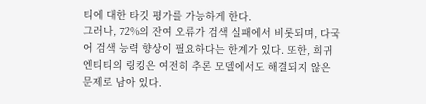티에 대한 타깃 평가를 가능하게 한다.
그러나, 72%의 잔여 오류가 검색 실패에서 비롯되며, 다국어 검색 능력 향상이 필요하다는 한계가 있다. 또한, 희귀 엔티티의 링킹은 여전히 추론 모델에서도 해결되지 않은 문제로 남아 있다.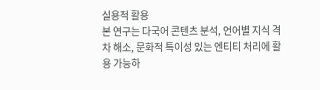실용적 활용
본 연구는 다국어 콘텐츠 분석, 언어별 지식 격차 해소, 문화적 특이성 있는 엔티티 처리에 활용 가능하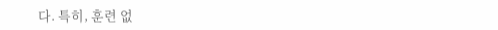다. 특히, 훈련 없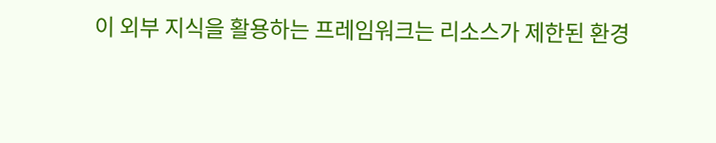이 외부 지식을 활용하는 프레임워크는 리소스가 제한된 환경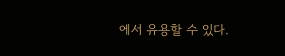에서 유용할 수 있다.